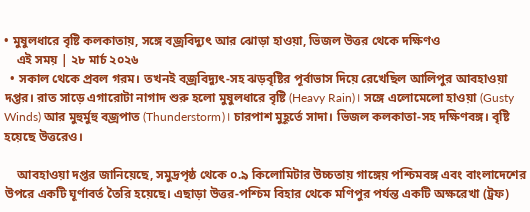• মুষুলধারে বৃষ্টি কলকাতায়, সঙ্গে বজ্রবিদ্যুৎ আর ঝোড়া হাওয়া, ভিজল উত্তর থেকে দক্ষিণও
    এই সময় | ২৮ মার্চ ২০২৬
  • সকাল থেকে প্রবল গরম। তখনই বজ্রবিদ্যুৎ-সহ ঝড়বৃষ্টির পূর্বাভাস দিয়ে রেখেছিল আলিপুর আবহাওয়া দপ্তর। রাত সাড়ে এগারোটা নাগাদ শুরু হলো মুষুলধারে বৃষ্টি (Heavy Rain)। সঙ্গে এলোমেলো হাওয়া (Gusty Winds) আর মুহুর্মুহু বজ্রপাত (Thunderstorm)। চারপাশ মুহূর্তে সাদা। ভিজল কলকাতা-সহ দক্ষিণবঙ্গ। বৃষ্টি হয়েছে উত্তরেও।

    আবহাওয়া দপ্তর জানিয়েছে, সমুদ্রপৃষ্ঠ থেকে ০.৯ কিলোমিটার উচ্চতায় গাঙ্গেয় পশ্চিমবঙ্গ এবং বাংলাদেশের উপরে একটি ঘূর্ণাবর্ত তৈরি হয়েছে। এছাড়া উত্তর-পশ্চিম বিহার থেকে মণিপুর পর্যন্ত একটি অক্ষরেখা (ট্রফ)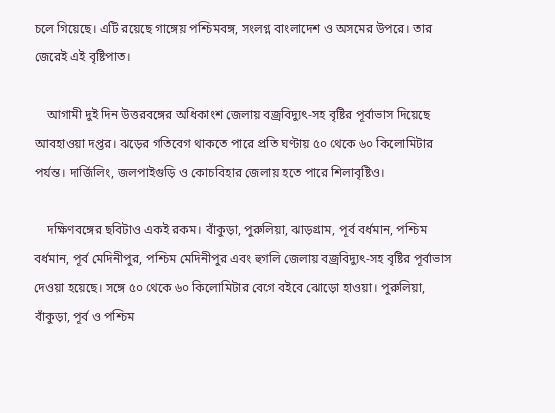চলে গিয়েছে। এটি রয়েছে গাঙ্গেয় পশ্চিমবঙ্গ, সংলগ্ন বাংলাদেশ ও অসমের উপরে। তার জেরেই এই বৃষ্টিপাত।

    আগামী দুই দিন উত্তরবঙ্গের অধিকাংশ জেলায় বজ্রবিদ্যুৎ-সহ বৃষ্টির পূর্বাভাস দিয়েছে আবহাওয়া দপ্তর। ঝড়ের গতিবেগ থাকতে পারে প্রতি ঘণ্টায় ৫০ থেকে ৬০ কিলোমিটার পর্যন্ত। দার্জিলিং, জলপাইগুড়ি ও কোচবিহার জেলায় হতে পারে শিলাবৃষ্টিও।

    দক্ষিণবঙ্গের ছবিটাও একই রকম। বাঁকুড়া, পুরুলিয়া, ঝাড়গ্রাম, পূর্ব বর্ধমান, পশ্চিম বর্ধমান, পূর্ব মেদিনীপুর, পশ্চিম মেদিনীপুর এবং হুগলি জেলায় বজ্রবিদ্যুৎ-সহ বৃষ্টির পূর্বাভাস দেওয়া হয়েছে। সঙ্গে ৫০ থেকে ৬০ কিলোমিটার বেগে বইবে ঝোড়ো হাওয়া। পুরুলিয়া, বাঁকুড়া, পূর্ব ও পশ্চিম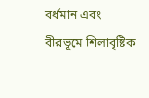বর্ধমান এবং বীরভূমে শিলাবৃষ্টিক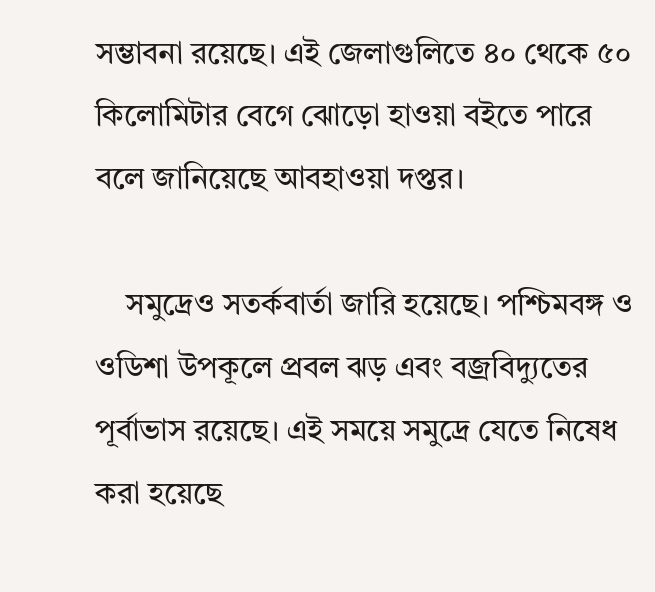সম্ভাবনা রয়েছে। এই জেলাগুলিতে ৪০ থেকে ৫০ কিলোমিটার বেগে ঝোড়ো হাওয়া বইতে পারে বলে জানিয়েছে আবহাওয়া দপ্তর।

    সমুদ্রেও সতর্কবার্তা জারি হয়েছে। পশ্চিমবঙ্গ ও ওডিশা উপকূলে প্রবল ঝড় এবং বজ্রবিদ্যুতের পূর্বাভাস রয়েছে। এই সময়ে সমুদ্রে যেতে নিষেধ করা হয়েছে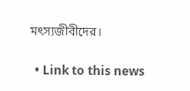মৎস্যজীবীদের।

  • Link to this news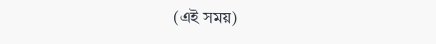(এই সময়)